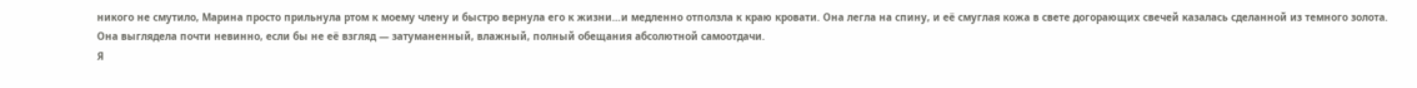никого не смутило, Марина просто прильнула ртом к моему члену и быстро вернула его к жизни…и медленно отползла к краю кровати. Она легла на спину, и её смуглая кожа в свете догорающих свечей казалась сделанной из темного золота. Она выглядела почти невинно, если бы не её взгляд — затуманенный, влажный, полный обещания абсолютной самоотдачи.
Я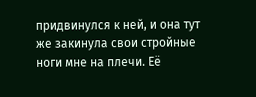придвинулся к ней, и она тут же закинула свои стройные ноги мне на плечи. Её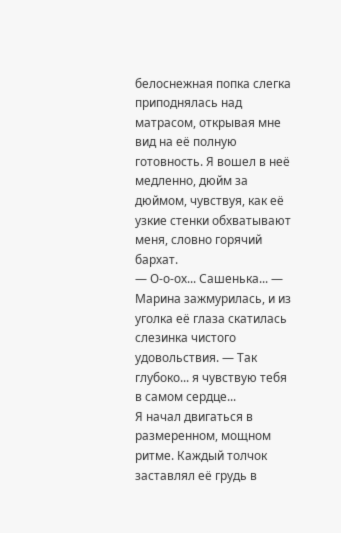белоснежная попка слегка приподнялась над матрасом, открывая мне вид на её полную готовность. Я вошел в неё медленно, дюйм за дюймом, чувствуя, как её узкие стенки обхватывают меня, словно горячий бархат.
— О-о-ох... Сашенька... — Марина зажмурилась, и из уголка её глаза скатилась слезинка чистого удовольствия. — Так глубоко... я чувствую тебя в самом сердце...
Я начал двигаться в размеренном, мощном ритме. Каждый толчок заставлял её грудь в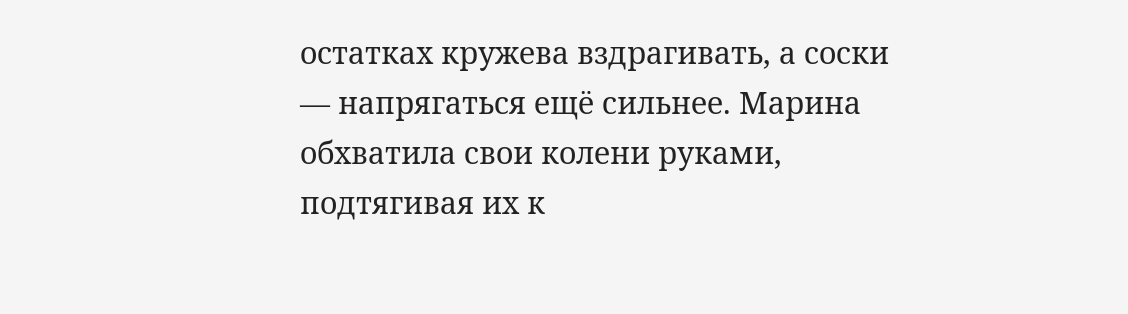остатках кружева вздрагивать, а соски — напрягаться ещё сильнее. Марина обхватила свои колени руками, подтягивая их к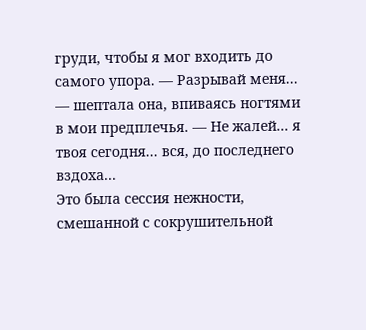груди, чтобы я мог входить до самого упора. — Разрывай меня... — шептала она, впиваясь ногтями в мои предплечья. — Не жалей... я твоя сегодня... вся, до последнего вздоха...
Это была сессия нежности, смешанной с сокрушительной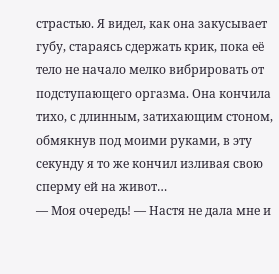страстью. Я видел, как она закусывает губу, стараясь сдержать крик, пока её тело не начало мелко вибрировать от подступающего оргазма. Она кончила тихо, с длинным, затихающим стоном, обмякнув под моими руками, в эту секунду я то же кончил изливая свою сперму ей на живот…
— Моя очередь! — Настя не дала мне и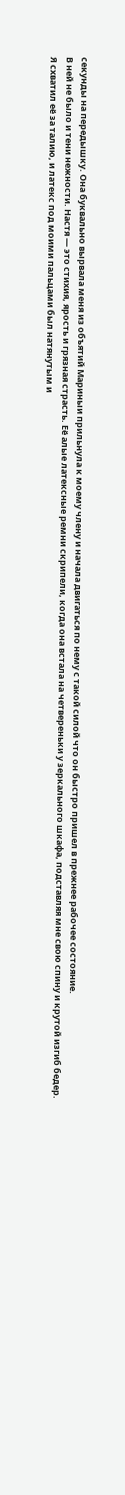секунды на передышку. Она буквально вырвала меня из объятий Мариныи прильнула к моему члену и начала двигаться по нему с такой силой что он быстро пришел в прежнее рабочее состояние.
В ней не было и тени нежности. Настя — это стихия, ярость и грязная страсть. Её алые латексные ремни скрипели, когда она встала на четвереньки у зеркального шкафа, подставляя мне свою спину и крутой изгиб бедер.
Я схватил её за талию, и латекс под моими пальцами был натянутым и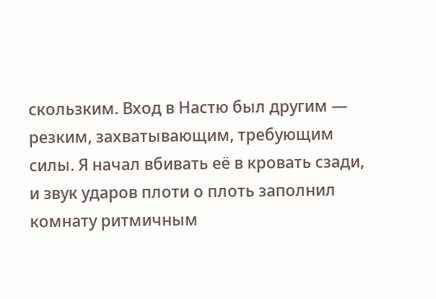скользким. Вход в Настю был другим — резким, захватывающим, требующим силы. Я начал вбивать её в кровать сзади, и звук ударов плоти о плоть заполнил комнату ритмичным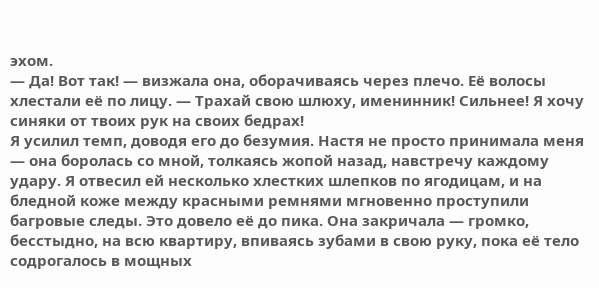эхом.
— Да! Вот так! — визжала она, оборачиваясь через плечо. Её волосы хлестали её по лицу. — Трахай свою шлюху, именинник! Сильнее! Я хочу синяки от твоих рук на своих бедрах!
Я усилил темп, доводя его до безумия. Настя не просто принимала меня — она боролась со мной, толкаясь жопой назад, навстречу каждому удару. Я отвесил ей несколько хлестких шлепков по ягодицам, и на бледной коже между красными ремнями мгновенно проступили багровые следы. Это довело её до пика. Она закричала — громко, бесстыдно, на всю квартиру, впиваясь зубами в свою руку, пока её тело содрогалось в мощных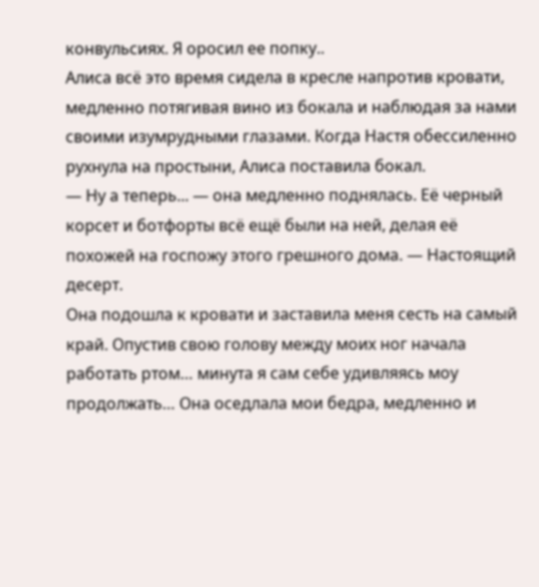конвульсиях. Я оросил ее попку..
Алиса всё это время сидела в кресле напротив кровати, медленно потягивая вино из бокала и наблюдая за нами своими изумрудными глазами. Когда Настя обессиленно рухнула на простыни, Алиса поставила бокал.
— Ну а теперь... — она медленно поднялась. Её черный корсет и ботфорты всё ещё были на ней, делая её похожей на госпожу этого грешного дома. — Настоящий десерт.
Она подошла к кровати и заставила меня сесть на самый край. Опустив свою голову между моих ног начала работать ртом… минута я сам себе удивляясь моу продолжать… Она оседлала мои бедра, медленно и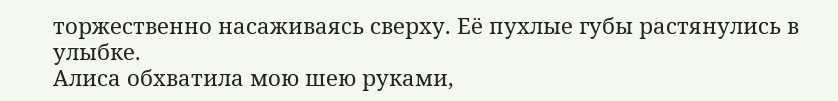торжественно насаживаясь сверху. Её пухлые губы растянулись в улыбке.
Алиса обхватила мою шею руками,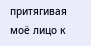притягивая моё лицо к